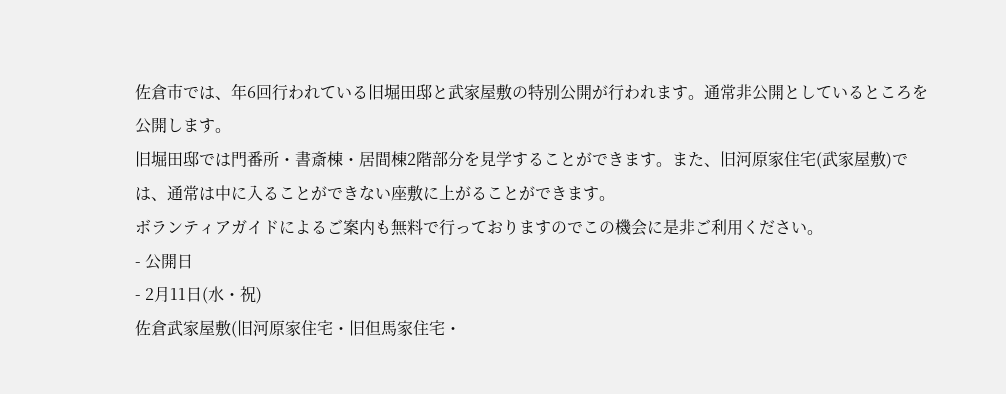佐倉市では、年6回行われている旧堀田邸と武家屋敷の特別公開が行われます。通常非公開としているところを公開します。
旧堀田邸では門番所・書斎棟・居間棟2階部分を見学することができます。また、旧河原家住宅(武家屋敷)では、通常は中に入ることができない座敷に上がることができます。
ボランティアガイドによるご案内も無料で行っておりますのでこの機会に是非ご利用ください。
- 公開日
- 2月11日(水・祝)
佐倉武家屋敷(旧河原家住宅・旧但馬家住宅・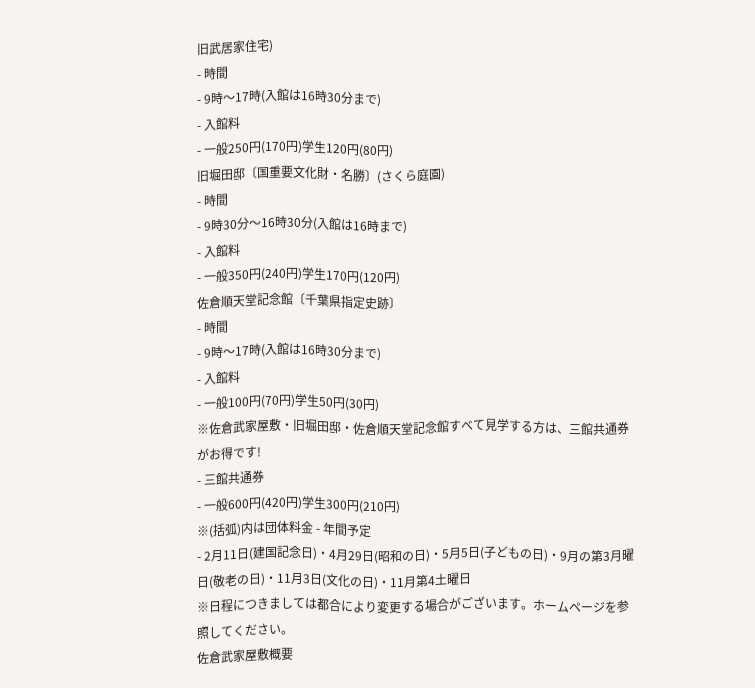旧武居家住宅)
- 時間
- 9時〜17時(入館は16時30分まで)
- 入館料
- 一般250円(170円)学生120円(80円)
旧堀田邸〔国重要文化財・名勝〕(さくら庭園)
- 時間
- 9時30分〜16時30分(入館は16時まで)
- 入館料
- 一般350円(240円)学生170円(120円)
佐倉順天堂記念館〔千葉県指定史跡〕
- 時間
- 9時〜17時(入館は16時30分まで)
- 入館料
- 一般100円(70円)学生50円(30円)
※佐倉武家屋敷・旧堀田邸・佐倉順天堂記念館すべて見学する方は、三館共通券がお得です!
- 三館共通券
- 一般600円(420円)学生300円(210円)
※(括弧)内は団体料金 - 年間予定
- 2月11日(建国記念日)・4月29日(昭和の日)・5月5日(子どもの日)・9月の第3月曜日(敬老の日)・11月3日(文化の日)・11月第4土曜日
※日程につきましては都合により変更する場合がございます。ホームページを参照してください。
佐倉武家屋敷概要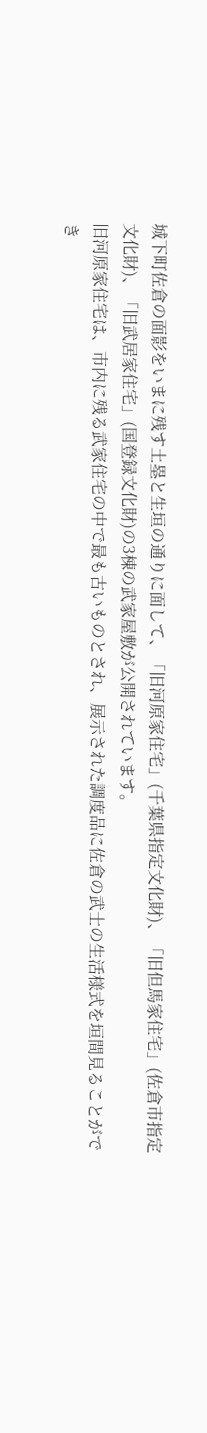城下町佐倉の面影をいまに残す土塁と生垣の通りに面して、「旧河原家住宅」(千葉県指定文化財)、「旧但馬家住宅」(佐倉市指定文化財)、「旧武居家住宅」(国登録文化財)の3棟の武家屋敷が公開されています。
旧河原家住宅は、市内に残る武家住宅の中で最も古いものとされ、展示された調度品に佐倉の武士の生活様式を垣間見ることができ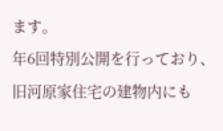ます。
年6回特別公開を行っており、旧河原家住宅の建物内にも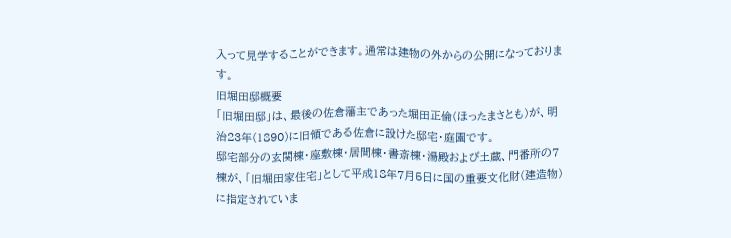入って見学することができます。通常は建物の外からの公開になっております。
旧堀田邸概要
「旧堀田邸」は、最後の佐倉藩主であった堀田正倫(ほったまさとも)が、明治23年(1890)に旧領である佐倉に設けた邸宅・庭園です。
邸宅部分の玄関棟・座敷棟・居間棟・書斎棟・湯殿および土蔵、門番所の7棟が、「旧堀田家住宅」として平成18年7月5日に国の重要文化財(建造物)に指定されていま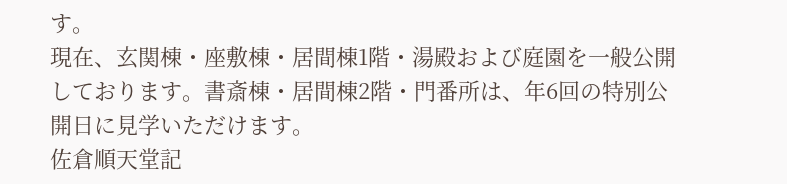す。
現在、玄関棟・座敷棟・居間棟1階・湯殿および庭園を一般公開しております。書斎棟・居間棟2階・門番所は、年6回の特別公開日に見学いただけます。
佐倉順天堂記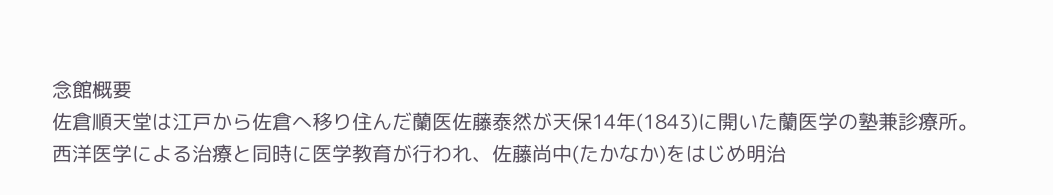念館概要
佐倉順天堂は江戸から佐倉へ移り住んだ蘭医佐藤泰然が天保14年(1843)に開いた蘭医学の塾兼診療所。
西洋医学による治療と同時に医学教育が行われ、佐藤尚中(たかなか)をはじめ明治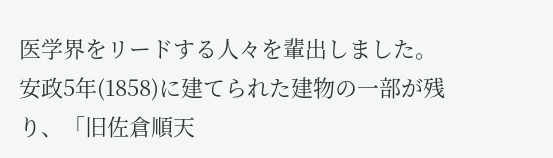医学界をリードする人々を輩出しました。
安政5年(1858)に建てられた建物の一部が残り、「旧佐倉順天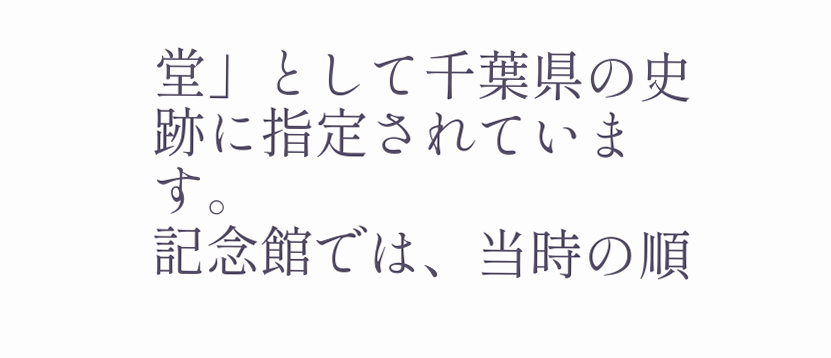堂」として千葉県の史跡に指定されています。
記念館では、当時の順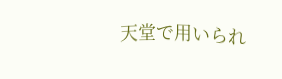天堂で用いられ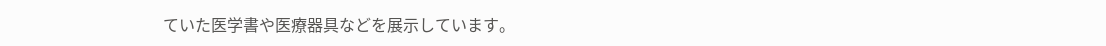ていた医学書や医療器具などを展示しています。